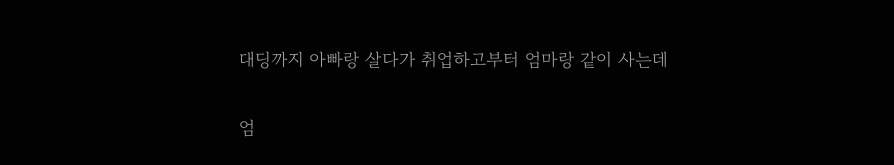대딩까지 아빠랑 살다가 취업하고부터 엄마랑 같이 사는데

엄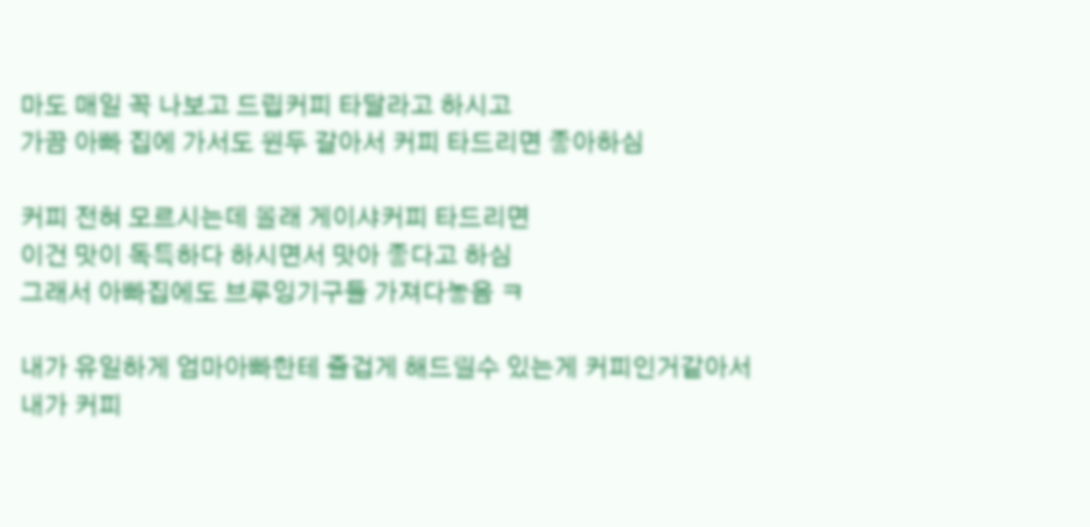마도 매일 꼭 나보고 드립커피 타달라고 하시고
가끔 아빠 집에 가서도 원두 갈아서 커피 타드리면 좋아하심

커피 전혀 모르시는데 몰래 게이샤커피 타드리면
이건 맛이 독특하다 하시면서 맛아 좋다고 하심
그래서 아빠집에도 브루잉기구들 가져다놓음 ㅋ

내가 유일하게 엄마아빠한테 즐겁게 해드릴수 있는게 커피인거같아서
내가 커피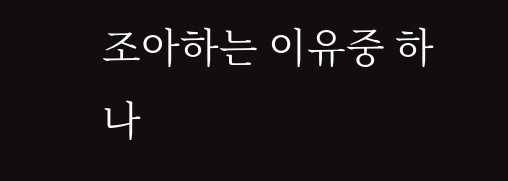조아하는 이유중 하나